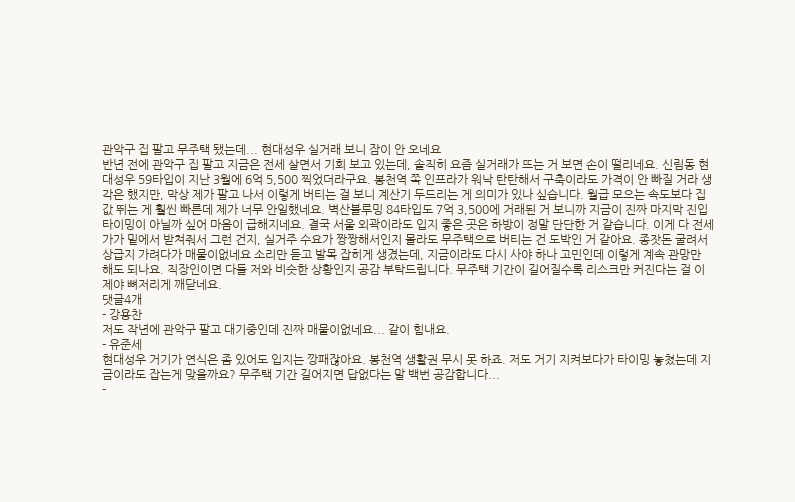관악구 집 팔고 무주택 됐는데... 현대성우 실거래 보니 잠이 안 오네요
반년 전에 관악구 집 팔고 지금은 전세 살면서 기회 보고 있는데, 솔직히 요즘 실거래가 뜨는 거 보면 손이 떨리네요. 신림동 현대성우 59타입이 지난 3월에 6억 5,500 찍었더라구요. 봉천역 쪽 인프라가 워낙 탄탄해서 구축이라도 가격이 안 빠질 거라 생각은 했지만, 막상 제가 팔고 나서 이렇게 버티는 걸 보니 계산기 두드리는 게 의미가 있나 싶습니다. 월급 모으는 속도보다 집값 뛰는 게 훨씬 빠른데 제가 너무 안일했네요. 벽산블루밍 84타입도 7억 3,500에 거래된 거 보니까 지금이 진짜 마지막 진입 타이밍이 아닐까 싶어 마음이 급해지네요. 결국 서울 외곽이라도 입지 좋은 곳은 하방이 정말 단단한 거 같습니다. 이게 다 전세가가 밑에서 받쳐줘서 그런 건지, 실거주 수요가 짱짱해서인지 몰라도 무주택으로 버티는 건 도박인 거 같아요. 종잣돈 굴려서 상급지 가려다가 매물이없네요 소리만 듣고 발목 잡히게 생겼는데, 지금이라도 다시 사야 하나 고민인데 이렇게 계속 관망만 해도 되나요. 직장인이면 다들 저와 비슷한 상황인지 공감 부탁드립니다. 무주택 기간이 길어질수록 리스크만 커진다는 걸 이제야 뼈저리게 깨닫네요.
댓글4개
- 강용찬
저도 작년에 관악구 팔고 대기중인데 진짜 매물이없네요... 같이 힘내요.
- 유준세
현대성우 거기가 연식은 좀 있어도 입지는 깡패잖아요. 봉천역 생활권 무시 못 하죠. 저도 거기 지켜보다가 타이밍 놓쳤는데 지금이라도 잡는게 맞을까요? 무주택 기간 길어지면 답없다는 말 백번 공감합니다...
-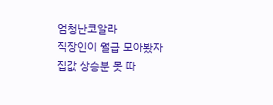엄청난코알라
직장인이 월급 모아봤자 집값 상승분 못 따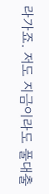라가죠. 저도 지금이라도 풀대출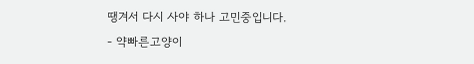땡겨서 다시 사야 하나 고민중입니다.
- 약빠른고양이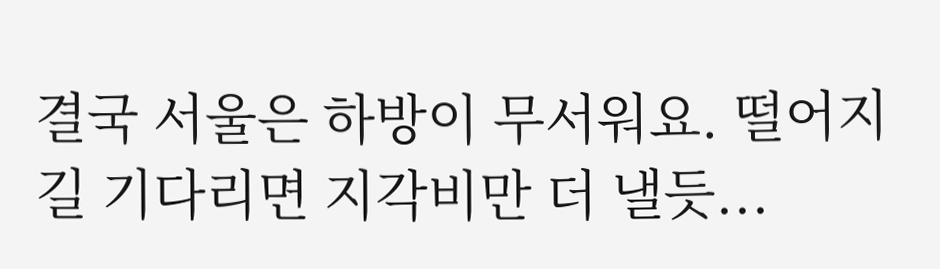결국 서울은 하방이 무서워요. 떨어지길 기다리면 지각비만 더 낼듯...